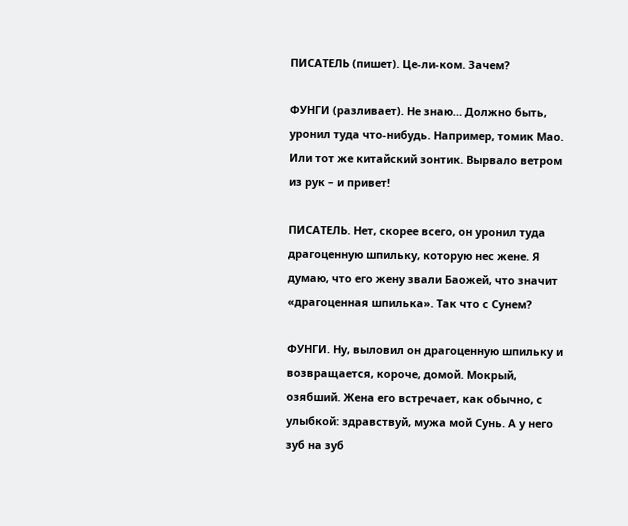ПИСАТЕЛЬ (пишет). Це-ли-ком. Зачем?

ФУНГИ (разливает). Не знаю… Должно быть, уронил туда что-нибудь. Например, томик Мао. Или тот же китайский зонтик. Вырвало ветром из рук – и привет!

ПИСАТЕЛЬ. Нет, скорее всего, он уронил туда драгоценную шпильку, которую нес жене. Я думаю, что его жену звали Баожей, что значит «драгоценная шпилька». Так что с Сунем?

ФУНГИ. Ну, выловил он драгоценную шпильку и возвращается, короче, домой. Мокрый, озябший. Жена его встречает, как обычно, с улыбкой: здравствуй, мужа мой Сунь. А у него зуб на зуб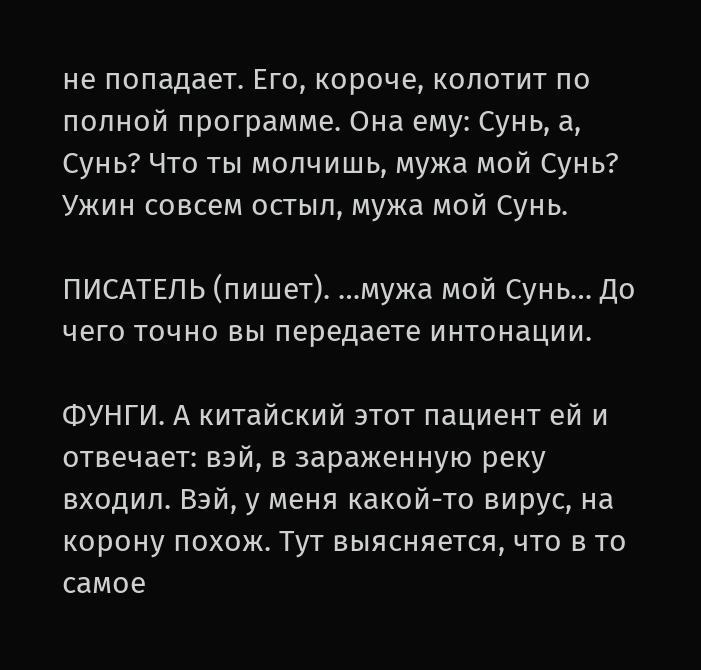не попадает. Его, короче, колотит по полной программе. Она ему: Сунь, а, Сунь? Что ты молчишь, мужа мой Сунь? Ужин совсем остыл, мужа мой Сунь.

ПИСАТЕЛЬ (пишет). …мужа мой Сунь… До чего точно вы передаете интонации.

ФУНГИ. А китайский этот пациент ей и отвечает: вэй, в зараженную реку входил. Вэй, у меня какой-то вирус, на корону похож. Тут выясняется, что в то самое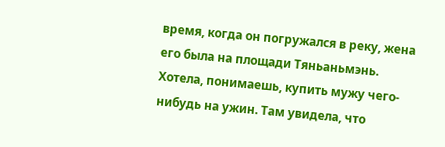время, когда он погружался в реку, жена его была на площади Тяньаньмэнь. Хотела, понимаешь, купить мужу чего-нибудь на ужин. Там увидела, что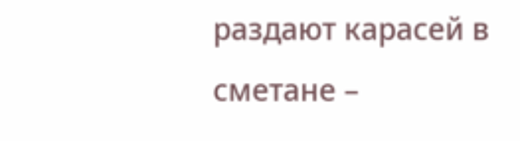раздают карасей в сметане –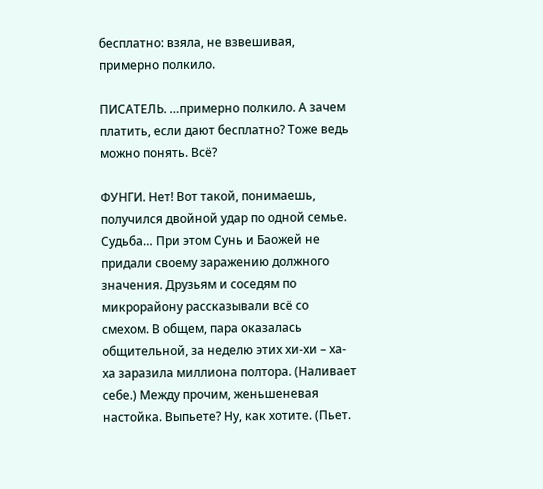бесплатно: взяла, не взвешивая, примерно полкило.

ПИСАТЕЛЬ. …примерно полкило. А зачем платить, если дают бесплатно? Тоже ведь можно понять. Всё?

ФУНГИ. Нет! Вот такой, понимаешь, получился двойной удар по одной семье. Судьба… При этом Сунь и Баожей не придали своему заражению должного значения. Друзьям и соседям по микрорайону рассказывали всё со смехом. В общем, пара оказалась общительной, за неделю этих хи-хи – ха-ха заразила миллиона полтора. (Наливает себе.) Между прочим, женьшеневая настойка. Выпьете? Ну, как хотите. (Пьет.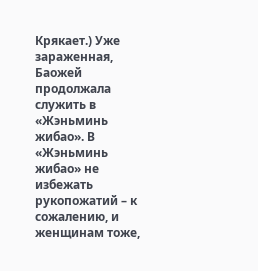Крякает.) Уже зараженная, Баожей продолжала служить в «Жэньминь жибао». В «Жэньминь жибао» не избежать рукопожатий – к сожалению, и женщинам тоже,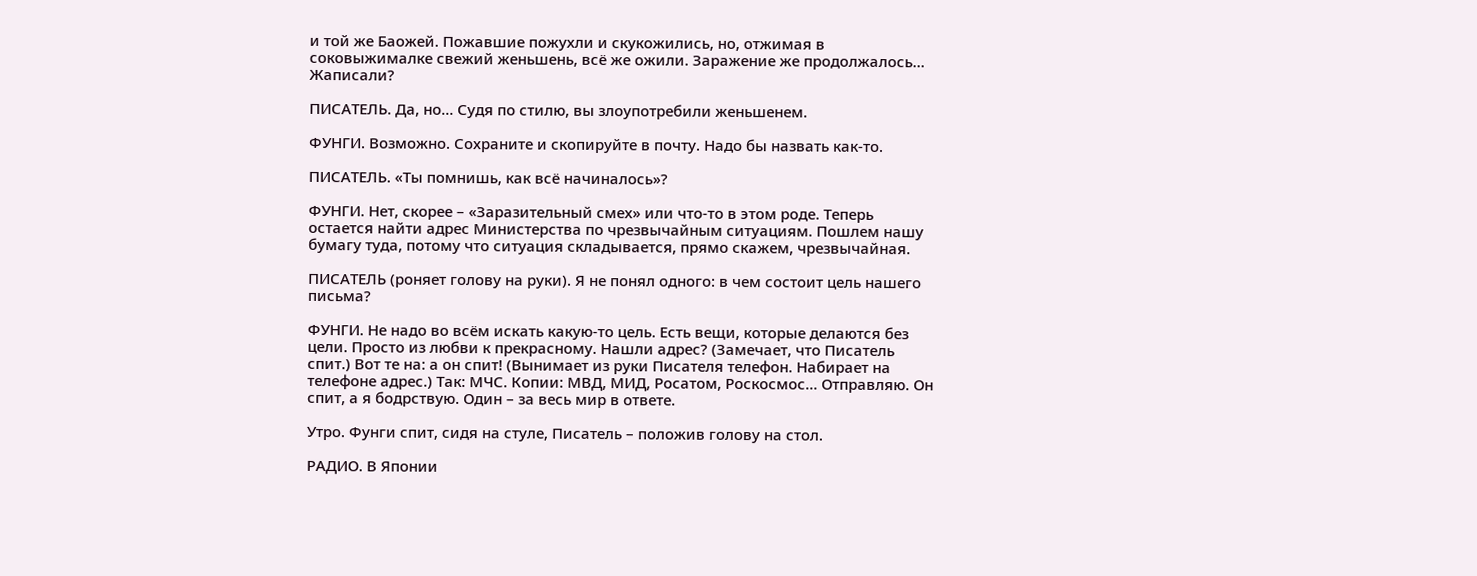и той же Баожей. Пожавшие пожухли и скукожились, но, отжимая в соковыжималке свежий женьшень, всё же ожили. Заражение же продолжалось… Жаписали?

ПИСАТЕЛЬ. Да, но… Судя по стилю, вы злоупотребили женьшенем.

ФУНГИ. Возможно. Сохраните и скопируйте в почту. Надо бы назвать как-то.

ПИСАТЕЛЬ. «Ты помнишь, как всё начиналось»?

ФУНГИ. Нет, скорее – «Заразительный смех» или что-то в этом роде. Теперь остается найти адрес Министерства по чрезвычайным ситуациям. Пошлем нашу бумагу туда, потому что ситуация складывается, прямо скажем, чрезвычайная.

ПИСАТЕЛЬ (роняет голову на руки). Я не понял одного: в чем состоит цель нашего письма?

ФУНГИ. Не надо во всём искать какую-то цель. Есть вещи, которые делаются без цели. Просто из любви к прекрасному. Нашли адрес? (Замечает, что Писатель спит.) Вот те на: а он спит! (Вынимает из руки Писателя телефон. Набирает на телефоне адрес.) Так: МЧС. Копии: МВД, МИД, Росатом, Роскосмос… Отправляю. Он спит, а я бодрствую. Один – за весь мир в ответе.

Утро. Фунги спит, сидя на стуле, Писатель – положив голову на стол.

РАДИО. В Японии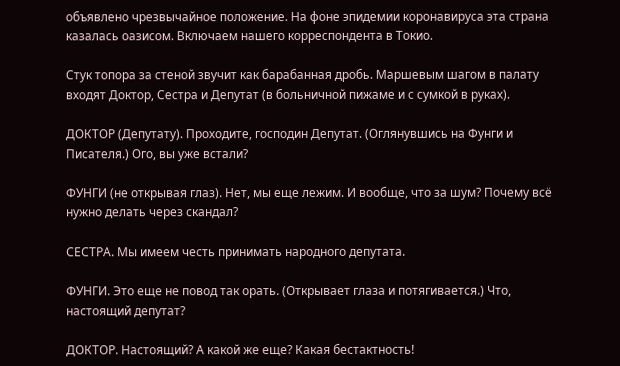объявлено чрезвычайное положение. На фоне эпидемии коронавируса эта страна казалась оазисом. Включаем нашего корреспондента в Токио.

Стук топора за стеной звучит как барабанная дробь. Маршевым шагом в палату входят Доктор, Сестра и Депутат (в больничной пижаме и с сумкой в руках).

ДОКТОР (Депутату). Проходите, господин Депутат. (Оглянувшись на Фунги и Писателя.) Ого, вы уже встали?

ФУНГИ (не открывая глаз). Нет, мы еще лежим. И вообще, что за шум? Почему всё нужно делать через скандал?

СЕСТРА. Мы имеем честь принимать народного депутата.

ФУНГИ. Это еще не повод так орать. (Открывает глаза и потягивается.) Что, настоящий депутат?

ДОКТОР. Настоящий? А какой же еще? Какая бестактность!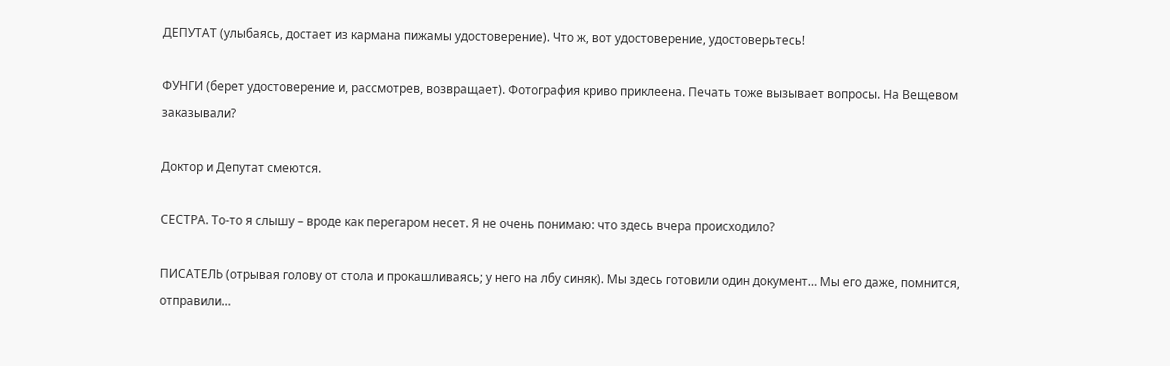ДЕПУТАТ (улыбаясь, достает из кармана пижамы удостоверение). Что ж, вот удостоверение, удостоверьтесь!

ФУНГИ (берет удостоверение и, рассмотрев, возвращает). Фотография криво приклеена. Печать тоже вызывает вопросы. На Вещевом заказывали?

Доктор и Депутат смеются.

СЕСТРА. То-то я слышу – вроде как перегаром несет. Я не очень понимаю: что здесь вчера происходило?

ПИСАТЕЛЬ (отрывая голову от стола и прокашливаясь; у него на лбу синяк). Мы здесь готовили один документ… Мы его даже, помнится, отправили…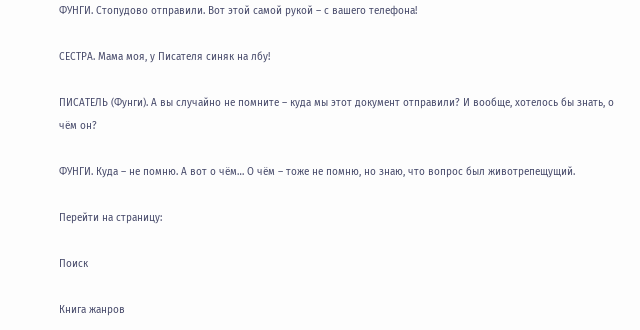ФУНГИ. Стопудово отправили. Вот этой самой рукой – с вашего телефона!

СЕСТРА. Мама моя, у Писателя синяк на лбу!

ПИСАТЕЛЬ (Фунги). А вы случайно не помните – куда мы этот документ отправили? И вообще, хотелось бы знать, о чём он?

ФУНГИ. Куда – не помню. А вот о чём… О чём – тоже не помню, но знаю, что вопрос был животрепещущий.

Перейти на страницу:

Поиск

Книга жанров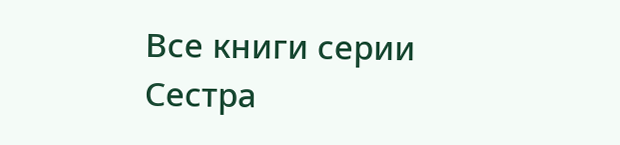Все книги серии Сестра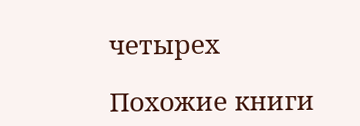четырех

Похожие книги